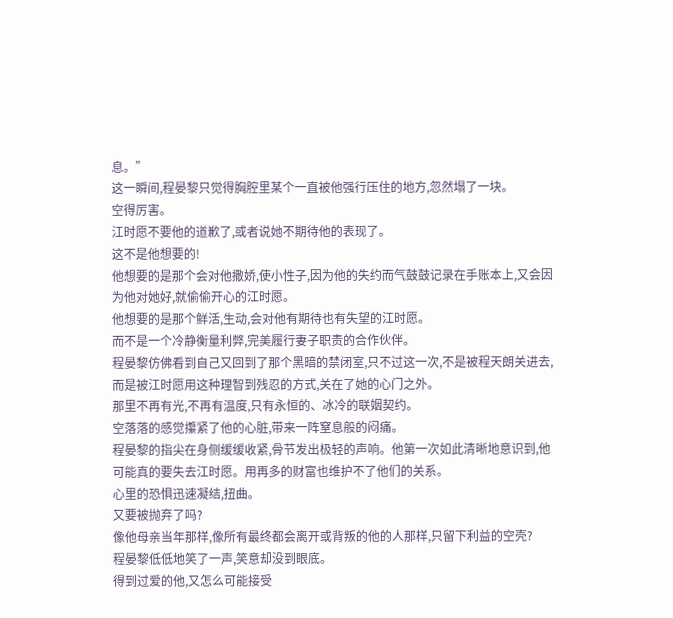息。”
这一瞬间,程晏黎只觉得胸腔里某个一直被他强行压住的地方,忽然塌了一块。
空得厉害。
江时愿不要他的道歉了,或者说她不期待他的表现了。
这不是他想要的!
他想要的是那个会对他撒娇,使小性子,因为他的失约而气鼓鼓记录在手账本上,又会因为他对她好,就偷偷开心的江时愿。
他想要的是那个鲜活,生动,会对他有期待也有失望的江时愿。
而不是一个冷静衡量利弊,完美履行妻子职责的合作伙伴。
程晏黎仿佛看到自己又回到了那个黑暗的禁闭室,只不过这一次,不是被程天朗关进去,而是被江时愿用这种理智到残忍的方式,关在了她的心门之外。
那里不再有光,不再有温度,只有永恒的、冰冷的联姻契约。
空落落的感觉攥紧了他的心脏,带来一阵窒息般的闷痛。
程晏黎的指尖在身侧缓缓收紧,骨节发出极轻的声响。他第一次如此清晰地意识到,他可能真的要失去江时愿。用再多的财富也维护不了他们的关系。
心里的恐惧迅速凝结,扭曲。
又要被抛弃了吗?
像他母亲当年那样,像所有最终都会离开或背叛的他的人那样,只留下利益的空壳?
程晏黎低低地笑了一声,笑意却没到眼底。
得到过爱的他,又怎么可能接受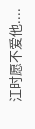江时愿不爱他....